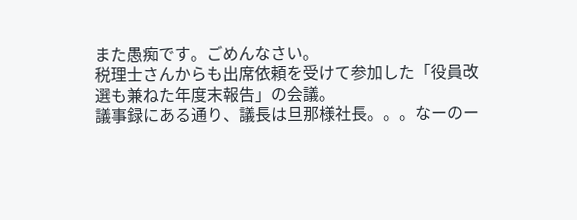また愚痴です。ごめんなさい。
税理士さんからも出席依頼を受けて参加した「役員改選も兼ねた年度末報告」の会議。
議事録にある通り、議長は旦那様社長。。。なーのー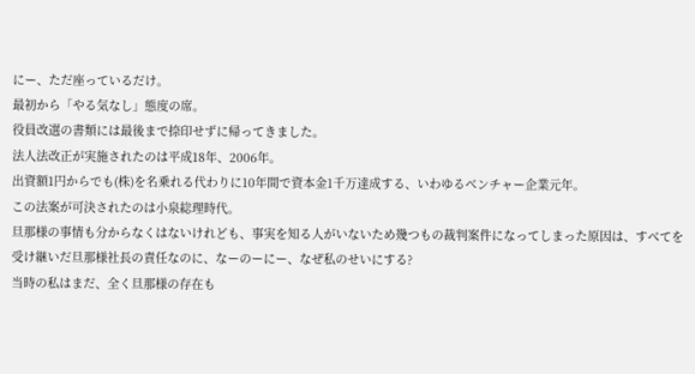にー、ただ座っているだけ。
最初から「やる気なし」態度の席。
役員改選の書類には最後まで捺印せずに帰ってきました。
法人法改正が実施されたのは平成18年、2006年。
出資額1円からでも(株)を名乗れる代わりに10年間で資本金1千万達成する、いわゆるベンチャー企業元年。
この法案が可決されたのは小泉総理時代。
旦那様の事情も分からなくはないけれども、事実を知る人がいないため幾つもの裁判案件になってしまった原因は、すべてを受け継いだ旦那様社長の責任なのに、なーのーにー、なぜ私のせいにする?
当時の私はまだ、全く旦那様の存在も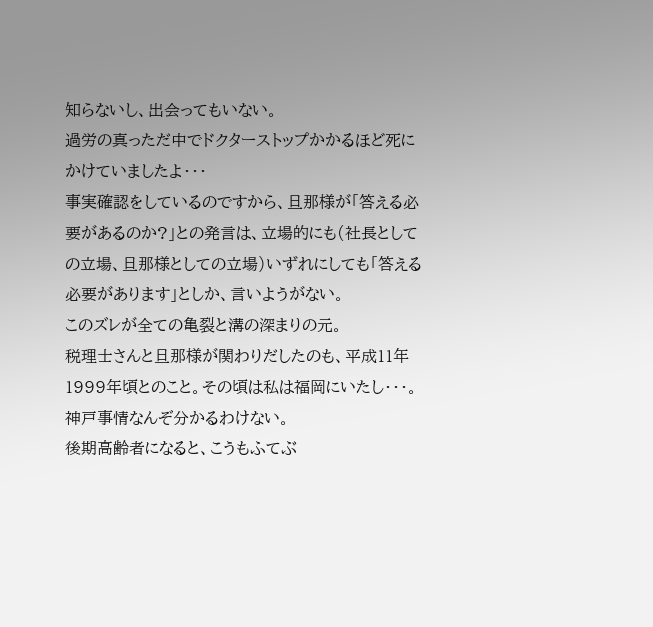知らないし、出会ってもいない。
過労の真っただ中でドクターストップかかるほど死にかけていましたよ・・・
事実確認をしているのですから、旦那様が「答える必要があるのか?」との発言は、立場的にも(社長としての立場、旦那様としての立場)いずれにしても「答える必要があります」としか、言いようがない。
このズレが全ての亀裂と溝の深まりの元。
税理士さんと旦那様が関わりだしたのも、平成11年1999年頃とのこと。その頃は私は福岡にいたし・・・。
神戸事情なんぞ分かるわけない。
後期高齢者になると、こうもふてぶ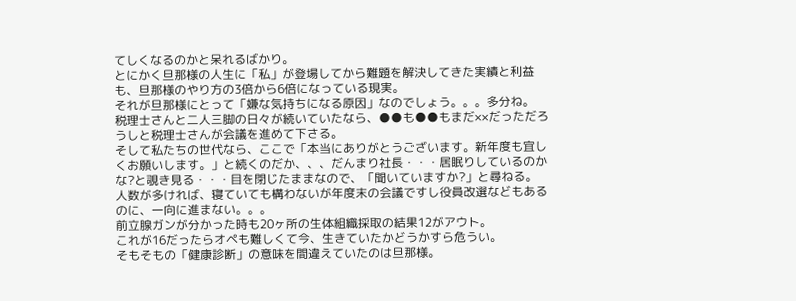てしくなるのかと呆れるばかり。
とにかく旦那様の人生に「私」が登場してから難題を解決してきた実績と利益も、旦那様のやり方の3倍から6倍になっている現実。
それが旦那様にとって「嫌な気持ちになる原因」なのでしょう。。。多分ね。
税理士さんと二人三脚の日々が続いていたなら、●●も●●もまだ××だっただろうしと税理士さんが会議を進めて下さる。
そして私たちの世代なら、ここで「本当にありがとうございます。新年度も宜しくお願いします。」と続くのだか、、、だんまり社長・・・居眠りしているのかな?と覗き見る・・・目を閉じたままなので、「聞いていますか?」と尋ねる。
人数が多ければ、寝ていても構わないが年度末の会議ですし役員改選などもあるのに、一向に進まない。。。
前立腺ガンが分かった時も20ヶ所の生体組織採取の結果12がアウト。
これが16だったらオペも難しくて今、生きていたかどうかすら危うい。
そもそもの「健康診断」の意味を間違えていたのは旦那様。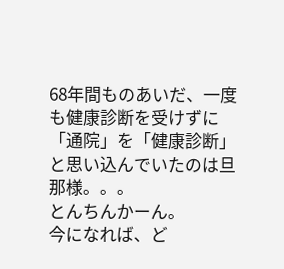68年間ものあいだ、一度も健康診断を受けずに「通院」を「健康診断」と思い込んでいたのは旦那様。。。
とんちんかーん。
今になれば、ど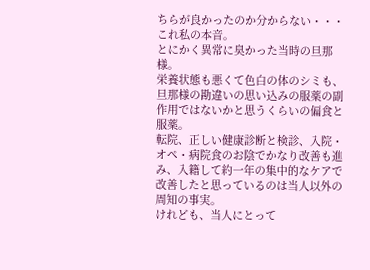ちらが良かったのか分からない・・・これ私の本音。
とにかく異常に臭かった当時の旦那様。
栄養状態も悪くて色白の体のシミも、旦那様の勘違いの思い込みの服薬の副作用ではないかと思うくらいの偏食と服薬。
転院、正しい健康診断と検診、入院・オペ・病院食のお陰でかなり改善も進み、入籍して約一年の集中的なケアで改善したと思っているのは当人以外の周知の事実。
けれども、当人にとって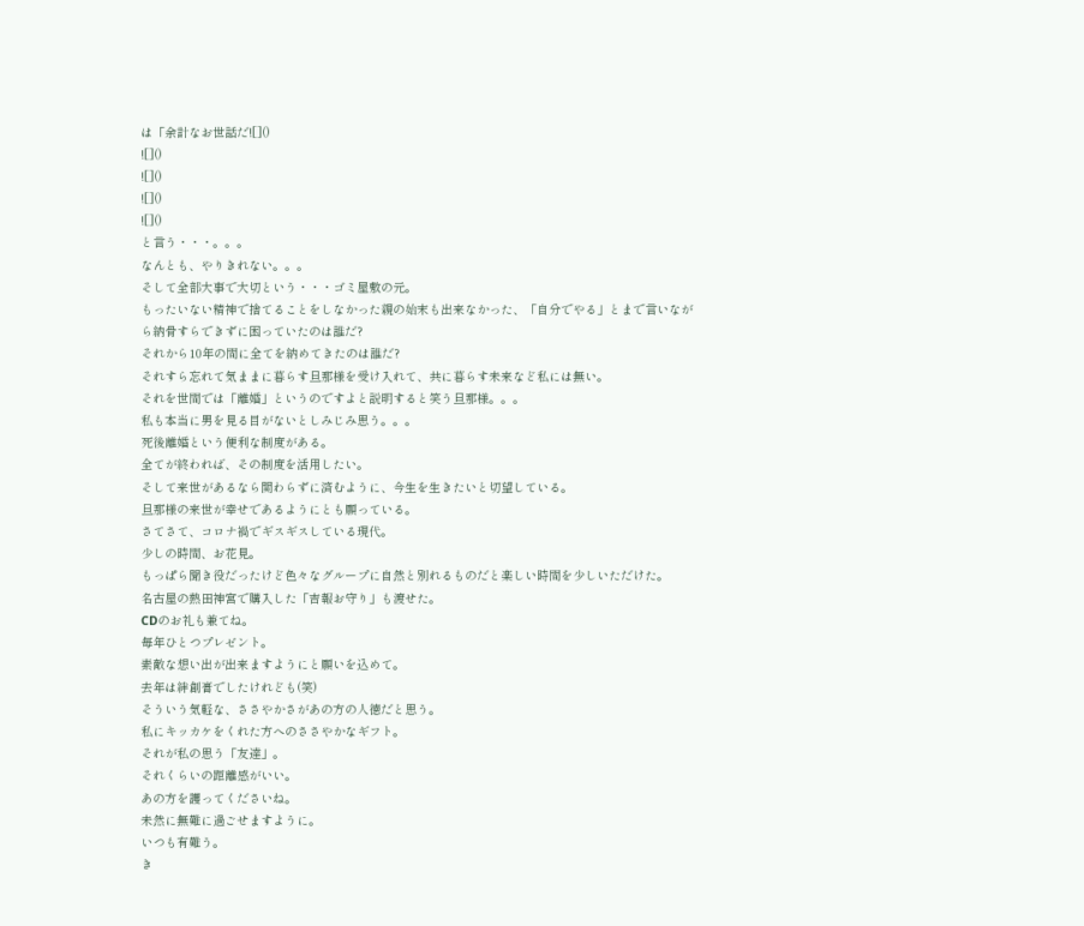は「余計なお世話だ![]()
![]()
![]()
![]()
![]()
と言う・・・。。。
なんとも、やりきれない。。。
そして全部大事で大切という・・・ゴミ屋敷の元。
もったいない精神で捨てることをしなかった親の始末も出来なかった、「自分でやる」とまで言いながら納骨すらできずに困っていたのは誰だ?
それから10年の間に全てを納めてきたのは誰だ?
それすら忘れて気ままに暮らす旦那様を受け入れて、共に暮らす未来など私には無い。
それを世間では「離婚」というのですよと説明すると笑う旦那様。。。
私も本当に男を見る目がないとしみじみ思う。。。
死後離婚という便利な制度がある。
全てが終われば、その制度を活用したい。
そして来世があるなら関わらずに済むように、今生を生きたいと切望している。
旦那様の来世が幸せであるようにとも願っている。
さてさて、コロナ禍でギスギスしている現代。
少しの時間、お花見。
もっぱら聞き役だったけど色々なグループに自然と別れるものだと楽しい時間を少しいただけた。
名古屋の熱田神宮で購入した「吉報お守り」も渡せた。
CDのお礼も兼てね。
毎年ひとつプレゼント。
素敵な想い出が出来ますようにと願いを込めて。
去年は絆創膏でしたけれども(笑)
そういう気軽な、ささやかさがあの方の人徳だと思う。
私にキッカケをくれた方へのささやかなギフト。
それが私の思う「友達」。
それくらいの距離感がいい。
あの方を護ってくださいね。
未然に無難に過ごせますように。
いつも有難う。
き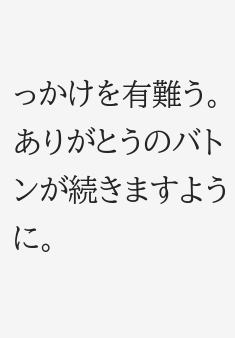っかけを有難う。
ありがとうのバトンが続きますように。